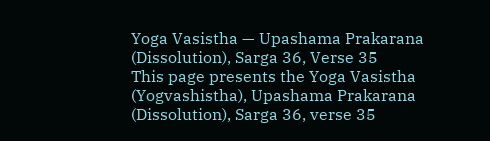Yoga Vasistha — Upashama Prakarana (Dissolution), Sarga 36, Verse 35
This page presents the Yoga Vasistha (Yogvashistha), Upashama Prakarana (Dissolution), Sarga 36, verse 35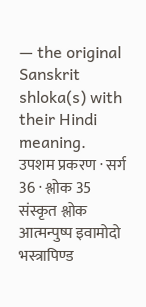— the original Sanskrit shloka(s) with their Hindi meaning.
उपशम प्रकरण · सर्ग 36 · श्लोक 35
संस्कृत श्लोक
आत्मन्पुष्प इवामोदो भस्त्रापिण्ड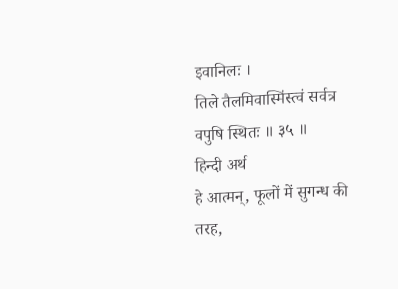इवानिलः ।
तिले तैलमिवास्मिंस्त्वं सर्वत्र वपुषि स्थितः ॥ ३५ ॥
हिन्दी अर्थ
हे आत्मन्, फूलों में सुगन्ध की तरह,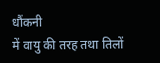धौंकनी
में वायु की तरह तथा तिलों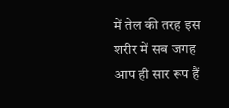में तेल की तरह इस शरीर में सब जगह आप ही सार रूप हैं